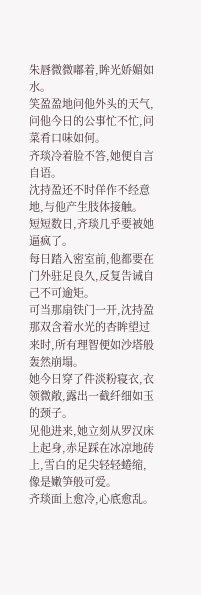朱唇微微嘟着,眸光娇媚如水。
笑盈盈地问他外头的天气,问他今日的公事忙不忙,问菜肴口味如何。
齐琰冷着脸不答,她便自言自语。
沈持盈还不时佯作不经意地,与他产生肢体接触。
短短数日,齐琰几乎要被她逼疯了。
每日踏入密室前,他都要在门外驻足良久,反复告诫自己不可逾矩。
可当那扇铁门一开,沈持盈那双含着水光的杏眸望过来时,所有理智便如沙塔般轰然崩塌。
她今日穿了件淡粉寝衣,衣领微敞,露出一截纤细如玉的颈子。
见他进来,她立刻从罗汉床上起身,赤足踩在冰凉地砖上,雪白的足尖轻轻蜷缩,像是嫩笋般可爱。
齐琰面上愈冷,心底愈乱。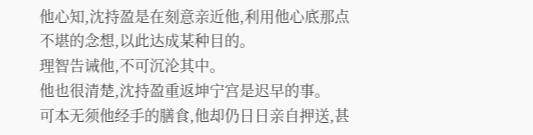他心知,沈持盈是在刻意亲近他,利用他心底那点不堪的念想,以此达成某种目的。
理智告诫他,不可沉沦其中。
他也很清楚,沈持盈重返坤宁宫是迟早的事。
可本无须他经手的膳食,他却仍日日亲自押送,甚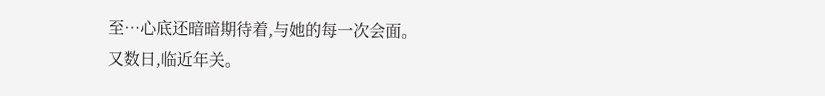至…心底还暗暗期待着,与她的每一次会面。
又数日,临近年关。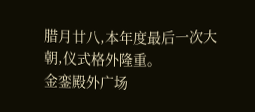腊月廿八,本年度最后一次大朝,仪式格外隆重。
金銮殿外广场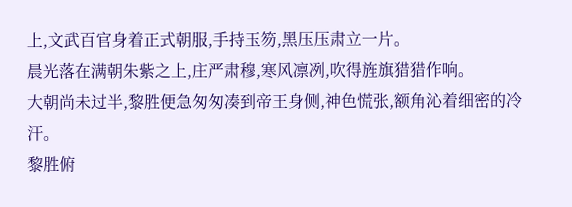上,文武百官身着正式朝服,手持玉笏,黑压压肃立一片。
晨光落在满朝朱紫之上,庄严肃穆,寒风凛冽,吹得旌旗猎猎作响。
大朝尚未过半,黎胜便急匆匆凑到帝王身侧,神色慌张,额角沁着细密的冷汗。
黎胜俯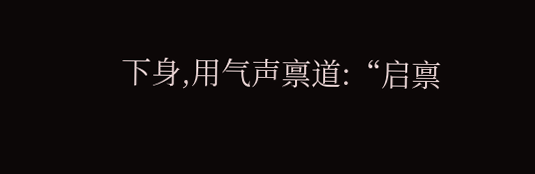下身,用气声禀道:“启禀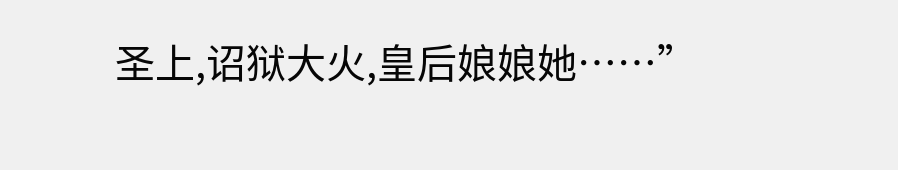圣上,诏狱大火,皇后娘娘她……”